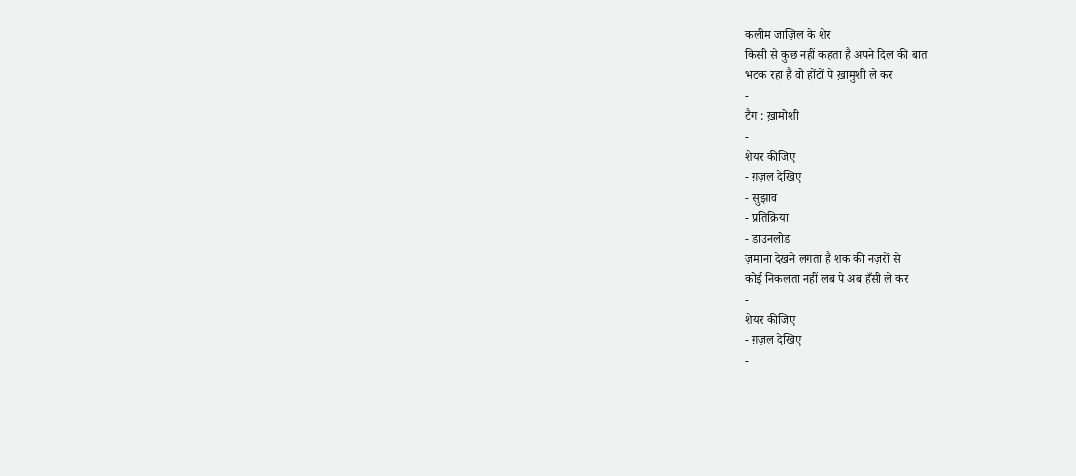कलीम जाज़िल के शेर
किसी से कुछ नहीं कहता है अपने दिल की बात
भटक रहा है वो होंटों पे ख़ामुशी ले कर
-
टैग : ख़ामोशी
-
शेयर कीजिए
- ग़ज़ल देखिए
- सुझाव
- प्रतिक्रिया
- डाउनलोड
ज़माना देखने लगता है शक की नज़रों से
कोई निकलता नहीं लब पे अब हँसी ले कर
-
शेयर कीजिए
- ग़ज़ल देखिए
-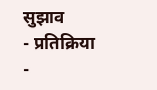सुझाव
- प्रतिक्रिया
-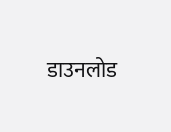डाउनलोड